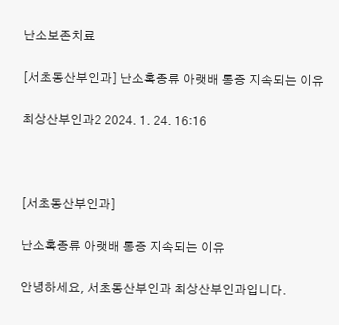난소보존치료

[서초동산부인과] 난소혹종류 아랫배 통증 지속되는 이유

최상산부인과2 2024. 1. 24. 16:16



[서초동산부인과]

난소혹종류 아랫배 통증 지속되는 이유

안녕하세요, 서초동산부인과 최상산부인과입니다.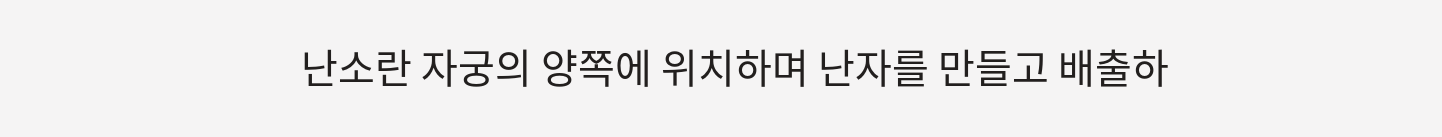난소란 자궁의 양쪽에 위치하며 난자를 만들고 배출하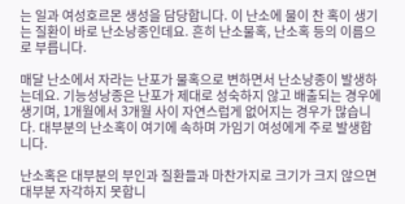는 일과 여성호르몬 생성을 담당합니다. 이 난소에 물이 찬 혹이 생기는 질환이 바로 난소낭종인데요. 흔히 난소물혹, 난소혹 등의 이름으로 부릅니다.

매달 난소에서 자라는 난포가 물혹으로 변하면서 난소낭종이 발생하는데요. 기능성낭종은 난포가 제대로 성숙하지 않고 배출되는 경우에 생기며, 1개월에서 3개월 사이 자연스럽게 없어지는 경우가 많습니다. 대부분의 난소혹이 여기에 속하며 가임기 여성에게 주로 발생합니다.

난소혹은 대부분의 부인과 질환들과 마찬가지로 크기가 크지 않으면 대부분 자각하지 못합니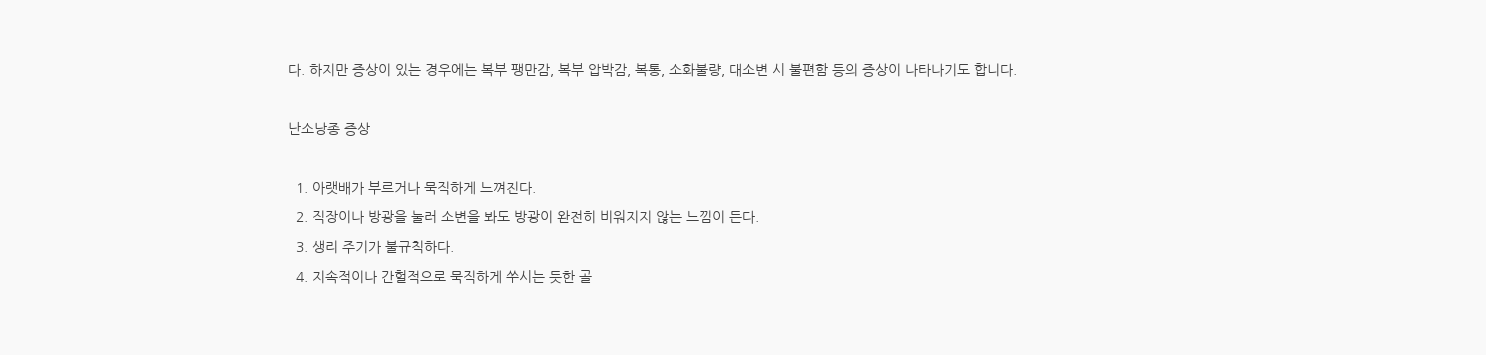다. 하지만 증상이 있는 경우에는 복부 팽만감, 복부 압박감, 복통, 소화불량, 대소변 시 불편함 등의 증상이 나타나기도 합니다.

난소낭종 증상

  1. 아랫배가 부르거나 묵직하게 느껴진다.
  2. 직장이나 방광을 눌러 소변을 봐도 방광이 완전히 비워지지 않는 느낌이 든다.
  3. 생리 주기가 불규칙하다.
  4. 지속적이나 간헐적으로 묵직하게 쑤시는 듯한 골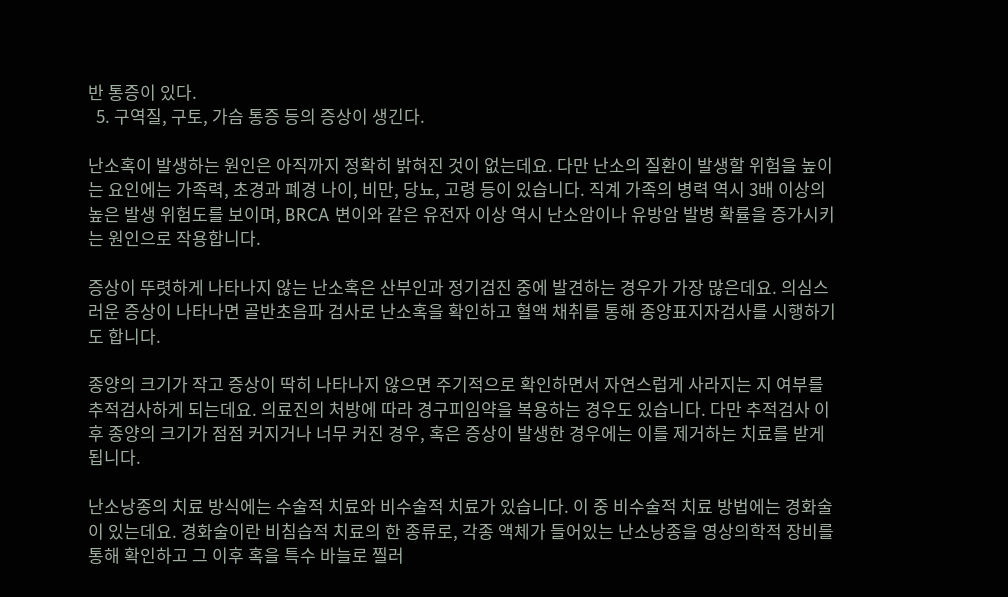반 통증이 있다.
  5. 구역질, 구토, 가슴 통증 등의 증상이 생긴다.

난소혹이 발생하는 원인은 아직까지 정확히 밝혀진 것이 없는데요. 다만 난소의 질환이 발생할 위험을 높이는 요인에는 가족력, 초경과 폐경 나이, 비만, 당뇨, 고령 등이 있습니다. 직계 가족의 병력 역시 3배 이상의 높은 발생 위험도를 보이며, BRCA 변이와 같은 유전자 이상 역시 난소암이나 유방암 발병 확률을 증가시키는 원인으로 작용합니다.

증상이 뚜렷하게 나타나지 않는 난소혹은 산부인과 정기검진 중에 발견하는 경우가 가장 많은데요. 의심스러운 증상이 나타나면 골반초음파 검사로 난소혹을 확인하고 혈액 채취를 통해 종양표지자검사를 시행하기도 합니다.

종양의 크기가 작고 증상이 딱히 나타나지 않으면 주기적으로 확인하면서 자연스럽게 사라지는 지 여부를 추적검사하게 되는데요. 의료진의 처방에 따라 경구피임약을 복용하는 경우도 있습니다. 다만 추적검사 이후 종양의 크기가 점점 커지거나 너무 커진 경우, 혹은 증상이 발생한 경우에는 이를 제거하는 치료를 받게 됩니다.

난소낭종의 치료 방식에는 수술적 치료와 비수술적 치료가 있습니다. 이 중 비수술적 치료 방법에는 경화술이 있는데요. 경화술이란 비침습적 치료의 한 종류로, 각종 액체가 들어있는 난소낭종을 영상의학적 장비를 통해 확인하고 그 이후 혹을 특수 바늘로 찔러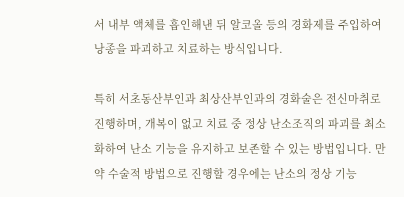서 내부 액체를 흡인해낸 뒤 알코올 등의 경화제를 주입하여 낭종을 파괴하고 치료하는 방식입니다.

특히 서초동산부인과 최상산부인과의 경화술은 전신마취로 진행하며, 개복이 없고 치료 중 정상 난소조직의 파괴를 최소화하여 난소 기능을 유지하고 보존할 수 있는 방법입니다. 만약 수술적 방법으로 진행할 경우에는 난소의 정상 기능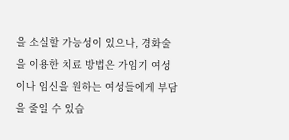을 소실할 가능성이 있으나, 경화술을 이용한 치료 방법은 가임기 여성이나 임신을 원하는 여성들에게 부담을 줄일 수 있습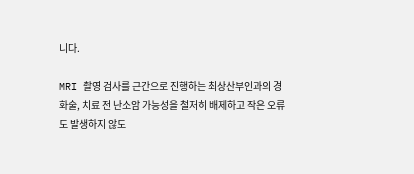니다.

MRI 촬영 검사를 근간으로 진행하는 최상산부인과의 경화술, 치료 전 난소암 가능성을 철저히 배제하고 작은 오류도 발생하지 않도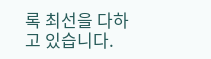록 최선을 다하고 있습니다.